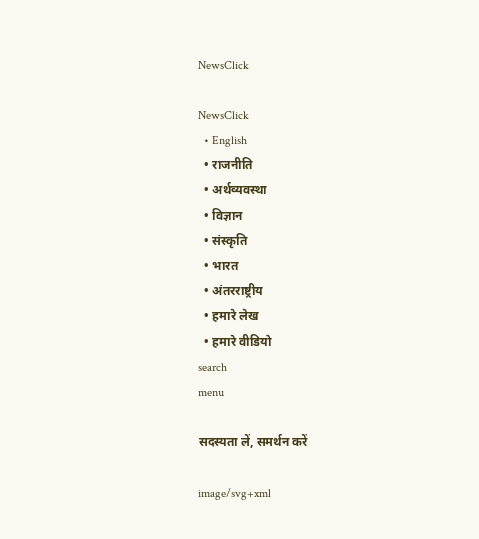NewsClick

NewsClick
  • English
  • राजनीति
  • अर्थव्यवस्था
  • विज्ञान
  • संस्कृति
  • भारत
  • अंतरराष्ट्रीय
  • हमारे लेख
  • हमारे वीडियो
search
menu

सदस्यता लें, समर्थन करें

image/svg+xml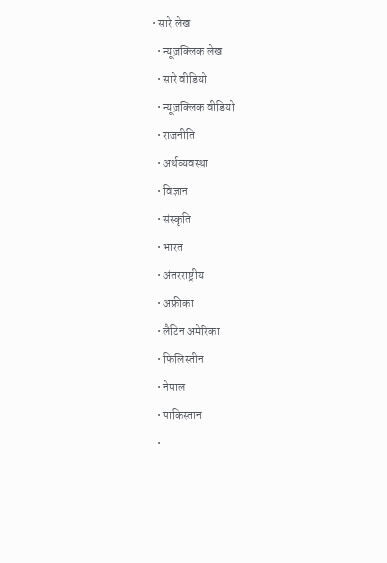• सारे लेख
  • न्यूज़क्लिक लेख
  • सारे वीडियो
  • न्यूज़क्लिक वीडियो
  • राजनीति
  • अर्थव्यवस्था
  • विज्ञान
  • संस्कृति
  • भारत
  • अंतरराष्ट्रीय
  • अफ्रीका
  • लैटिन अमेरिका
  • फिलिस्तीन
  • नेपाल
  • पाकिस्तान
  •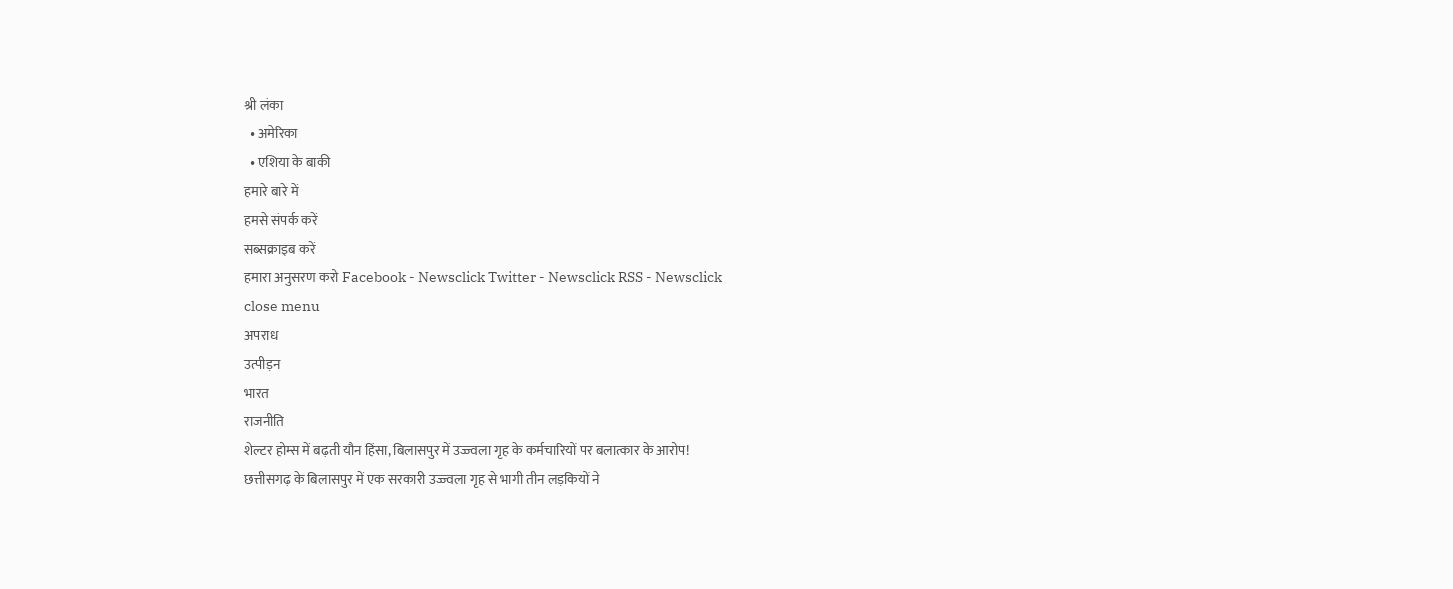श्री लंका
  • अमेरिका
  • एशिया के बाकी
हमारे बारे में
हमसे संपर्क करें
सब्सक्राइब करें
हमारा अनुसरण करो Facebook - Newsclick Twitter - Newsclick RSS - Newsclick
close menu
अपराध
उत्पीड़न
भारत
राजनीति
शेल्टर होम्स में बढ़ती यौन हिंसा, बिलासपुर में उज्ज्वला गृह के कर्मचारियों पर बलात्कार के आरोप!
छत्तीसगढ़ के बिलासपुर में एक सरकारी उज्ज्वला गृह से भागी तीन लड़कियों ने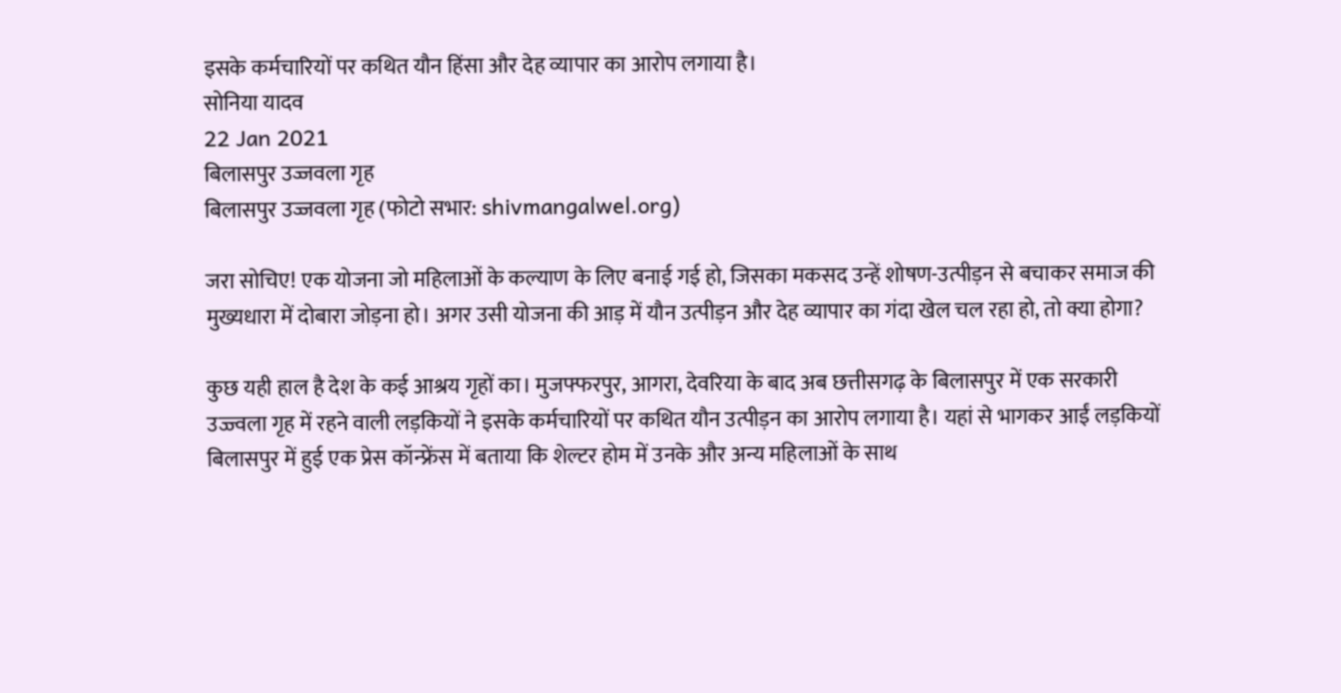इसके कर्मचारियों पर कथित यौन हिंसा और देह व्यापार का आरोप लगाया है।
सोनिया यादव
22 Jan 2021
बिलासपुर उज्जवला गृह
बिलासपुर उज्जवला गृह (फोटो सभार: shivmangalwel.org)

जरा सोचिए! एक योजना जो महिलाओं के कल्याण के लिए बनाई गई हो, जिसका मकसद उन्हें शोषण-उत्पीड़न से बचाकर समाज की मुख्यधारा में दोबारा जोड़ना हो। अगर उसी योजना की आड़ में यौन उत्पीड़न और देह व्यापार का गंदा खेल चल रहा हो, तो क्या होगा?

कुछ यही हाल है देश के कई आश्रय गृहों का। मुजफ्फरपुर, आगरा, देवरिया के बाद अब छत्तीसगढ़ के बिलासपुर में एक सरकारी उज्ज्वला गृह में रहने वाली लड़कियों ने इसके कर्मचारियों पर कथित यौन उत्पीड़न का आरोप लगाया है। यहां से भागकर आईं लड़कियों बिलासपुर में हुई एक प्रेस कॉन्फ्रेंस में बताया कि शेल्टर होम में उनके और अन्य महिलाओं के साथ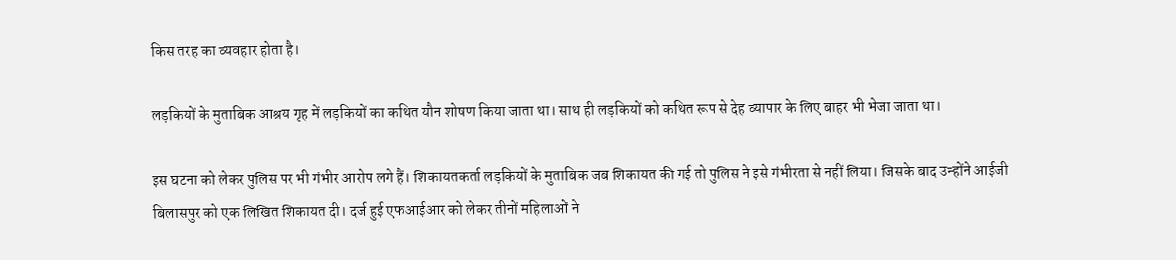किस तरह का व्यवहार होता है।

लड़कियों के मुताबिक आश्रय गृह में लड़कियों का कथित यौन शोषण किया जाता था। साथ ही लड़कियों को कथित रूप से देह व्यापार के लिए बाहर भी भेजा जाता था।

इस घटना को लेकर पुलिस पर भी गंभीर आरोप लगे हैं। शिकायतकर्ता लड़कियों के मुताबिक जब शिकायत की गई तो पुलिस ने इसे गंभीरता से नहीं लिया। जिसके बाद उन्होंने आईजी बिलासपुर को एक लिखित शिकायत दी। दर्ज हुई एफआईआर को लेकर तीनों महिलाओं ने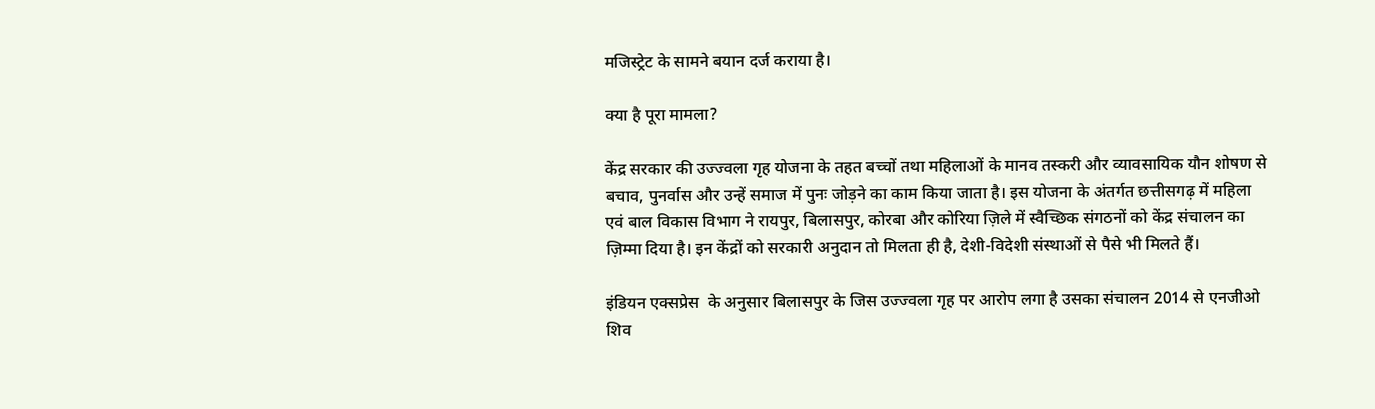मजिस्ट्रेट के सामने बयान दर्ज कराया है।

क्या है पूरा मामला?

केंद्र सरकार की उज्ज्वला गृह योजना के तहत बच्चों तथा महिलाओं के मानव तस्करी और व्यावसायिक यौन शोषण से बचाव, पुनर्वास और उन्हें समाज में पुनः जोड़ने का काम किया जाता है। इस योजना के अंतर्गत छत्तीसगढ़ में महिला एवं बाल विकास विभाग ने रायपुर, बिलासपुर, कोरबा और कोरिया ज़िले में स्वैच्छिक संगठनों को केंद्र संचालन का ज़िम्मा दिया है। इन केंद्रों को सरकारी अनुदान तो मिलता ही है, देशी-विदेशी संस्थाओं से पैसे भी मिलते हैं।

इंडियन एक्सप्रेस  के अनुसार बिलासपुर के जिस उज्ज्वला गृह पर आरोप लगा है उसका संचालन 2014 से एनजीओ शिव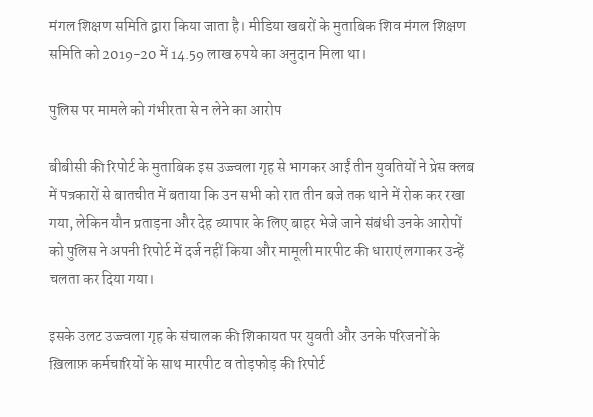मंगल शिक्षण समिति द्वारा किया जाता है। मीडिया खबरों के मुताबिक शिव मंगल शिक्षण समिति को 2019-20 में 14.59 लाख रुपये का अनुदान मिला था।

पुलिस पर मामले को गंभीरता से न लेने का आरोप

बीबीसी की रिपोर्ट के मुताबिक इस उज्ज्वला गृह से भागकर आईं तीन युवतियों ने प्रेस क्लब में पत्रकारों से बातचीत में बताया कि उन सभी को रात तीन बजे तक थाने में रोक कर रखा गया, लेकिन यौन प्रताड़ना और देह व्यापार के लिए बाहर भेजे जाने संबंधी उनके आरोपों को पुलिस ने अपनी रिपोर्ट में दर्ज नहीं किया और मामूली मारपीट की धाराएं लगाकर उन्हें चलता कर दिया गया।

इसके उलट उज्ज्वला गृह के संचालक की शिकायत पर युवती और उनके परिजनों के ख़िलाफ़ कर्मचारियों के साथ मारपीट व तोड़फोड़ की रिपोर्ट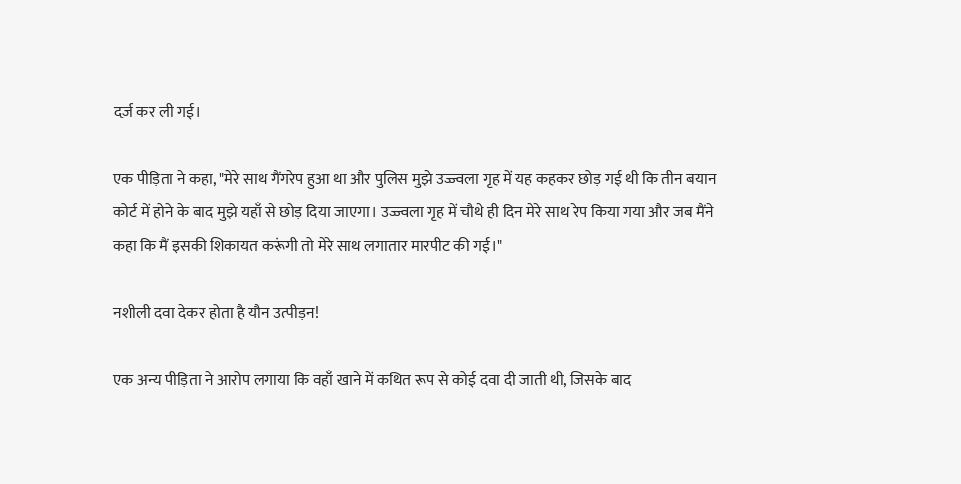दर्ज़ कर ली गई।

एक पीड़िता ने कहा, "मेरे साथ गैंगरेप हुआ था और पुलिस मुझे उज्ज्वला गृह में यह कहकर छोड़ गई थी कि तीन बयान कोर्ट में होने के बाद मुझे यहाँ से छोड़ दिया जाएगा। उज्ज्वला गृह में चौथे ही दिन मेरे साथ रेप किया गया और जब मैंने कहा कि मैं इसकी शिकायत करूंगी तो मेरे साथ लगातार मारपीट की गई।"

नशीली दवा देकर होता है यौन उत्पीड़न!

एक अन्य पीड़िता ने आरोप लगाया कि वहाँ खाने में कथित रूप से कोई दवा दी जाती थी, जिसके बाद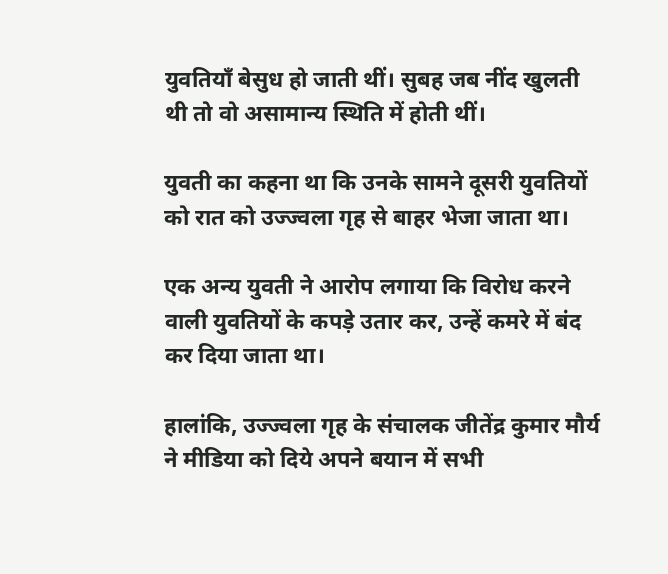युवतियाँ बेसुध हो जाती थीं। सुबह जब नींद खुलती थी तो वो असामान्य स्थिति में होती थीं।

युवती का कहना था कि उनके सामने दूसरी युवतियों को रात को उज्ज्वला गृह से बाहर भेजा जाता था।

एक अन्य युवती ने आरोप लगाया कि विरोध करने वाली युवतियों के कपड़े उतार कर, उन्हें कमरे में बंद कर दिया जाता था।

हालांकि, उज्ज्वला गृह के संचालक जीतेंद्र कुमार मौर्य ने मीडिया को दिये अपने बयान में सभी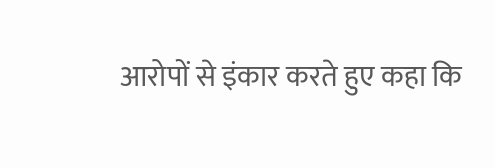आरोपों से इंकार करते हुए कहा कि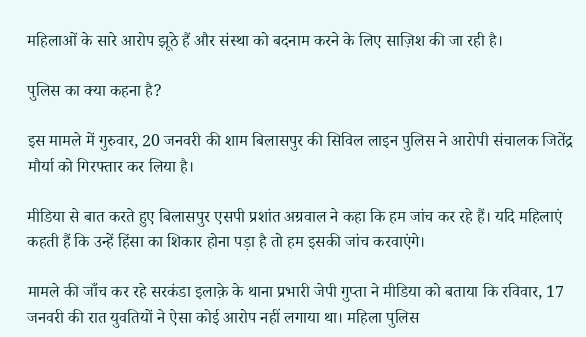महिलाओं के सारे आरोप झूठे हैं और संस्था को बदनाम करने के लिए साज़िश की जा रही है।

पुलिस का क्या कहना है?

इस मामले में गुरुवार, 20 जनवरी की शाम बिलासपुर की सिविल लाइन पुलिस ने आरोपी संचालक जितेंद्र मौर्या को गिरफ्तार कर लिया है।

मीडिया से बात करते हुए बिलासपुर एसपी प्रशांत अग्रवाल ने कहा कि हम जांच कर रहे हैं। यदि महिलाएं कहती हैं कि उन्हें हिंसा का शिकार होना पड़ा है तो हम इसकी जांच करवाएंगे।

मामले की जाँच कर रहे सरकंडा इलाक़े के थाना प्रभारी जेपी गुप्ता ने मीडिया को बताया कि रविवार, 17 जनवरी की रात युवतियों ने ऐसा कोई आरोप नहीं लगाया था। महिला पुलिस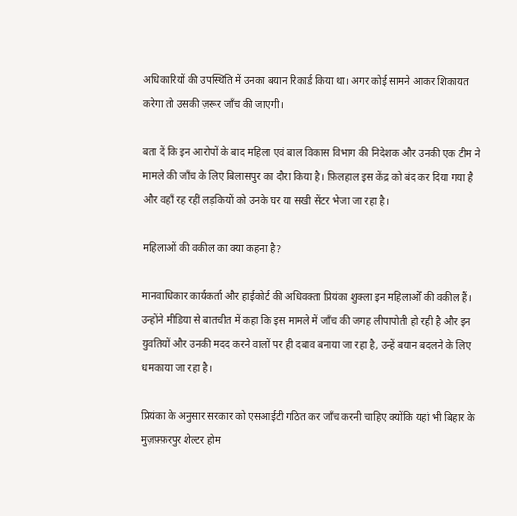अधिकारियों की उपस्थिति में उनका बयान रिकार्ड किया था। अगर कोई सामने आकर शिकायत करेगा तो उसकी ज़रूर जाँच की जाएगी।

बता दें कि इन आरोपों के बाद महिला एवं बाल विकास विभाग की निदेशक और उनकी एक टीम ने मामले की जाँच के लिए बिलासपुर का दौरा किया है। फ़िलहाल इस केंद्र को बंद कर दिया गया है और वहाँ रह रहीं लड़कियों को उनके घर या सखी सेंटर भेजा जा रहा है।

महिलाओं की वकील का क्या कहना है?

मानवाधिकार कार्यकर्ता और हाईकोर्ट की अधिवक्ता प्रियंका शुक्ला इन महिलाओँ की वकील हैं। उन्होंने मीडिया से बातचीत में कहा कि इस मामले में जाँच की जगह लीपापोती हो रही है और इन युवतियों और उनकी मदद करने वालों पर ही दबाव बनाया जा रहा है, उन्हें बयान बदलने के लिए धमकाया जा रहा है।

प्रियंका के अनुसार सरकार को एसआईटी गठित कर जाँच करनी चाहिए क्योंकि यहां भी बिहार के मुज़फ़्फ़रपुर शेल्टर होम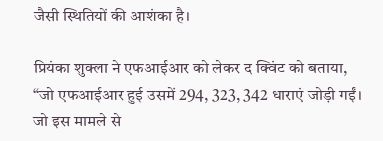जैसी स्थितियों की आशंका है।

प्रियंका शुक्ला ने एफआईआर को लेकर द क्विंट को बताया, “जो एफआईआर हुई उसमें 294, 323, 342 धाराएं जोड़ी गईं। जो इस मामले से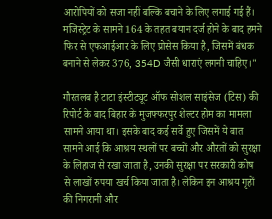आरोपियों को सजा नहीं बल्कि बचाने के लिए लगाई गई हैं। मजिस्ट्रेट के सामने 164 के तहत बयान दर्ज होने के बाद हमने फिर से एफआईआर के लिए प्रोसेस किया है, जिसमें बंधक बनाने से लेकर 376, 354D जैसी धाराएं लगनी चाहिए।"

गौरतलब है टाटा इंस्टीट्यूट ऑफ सोशल साइंसेज (टिस) की रिपोर्ट के बाद बिहार के मुजफ्फरपुर शेल्टर होम का मामला सामने आया था। इसके बाद कई सर्वे हुए जिसमें ये बात सामने आई कि आश्रय स्थलों पर बच्चों और औरतों को सुरक्षा के लिहाज से रखा जाता है, उनकी सुरक्षा पर सरकारी कोष से लाखों रुपया खर्च किया जाता है। लेकिन इन आश्रय गृहों की निगरानी और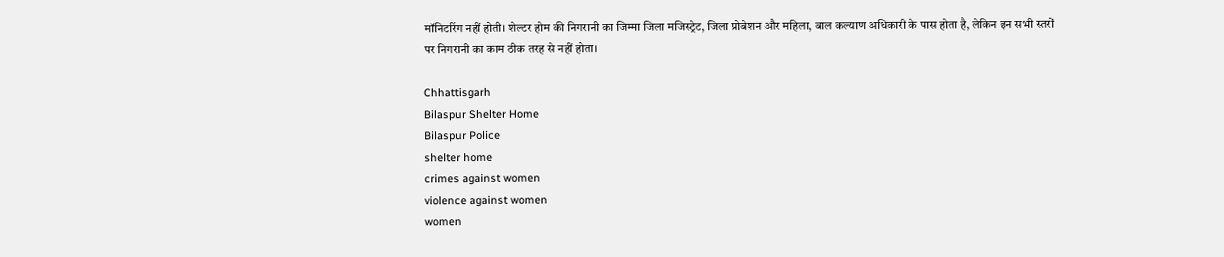मॉनिटरिंग नहीं होती। शेल्टर होम की निगरानी का जिम्मा जिला मजिस्ट्रेट, जिला प्रोबेशन और महिला, बाल कल्याण अधिकारी के पास होता है, लेकिन इन सभी स्तरों पर निगरानी का काम ठीक तरह से नहीं होता।

Chhattisgarh
Bilaspur Shelter Home
Bilaspur Police
shelter home
crimes against women
violence against women
women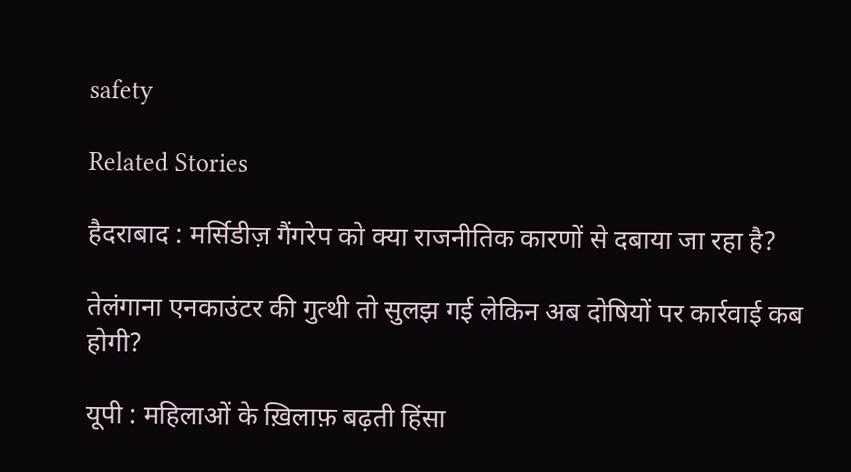safety

Related Stories

हैदराबाद : मर्सिडीज़ गैंगरेप को क्या राजनीतिक कारणों से दबाया जा रहा है?

तेलंगाना एनकाउंटर की गुत्थी तो सुलझ गई लेकिन अब दोषियों पर कार्रवाई कब होगी?

यूपी : महिलाओं के ख़िलाफ़ बढ़ती हिंसा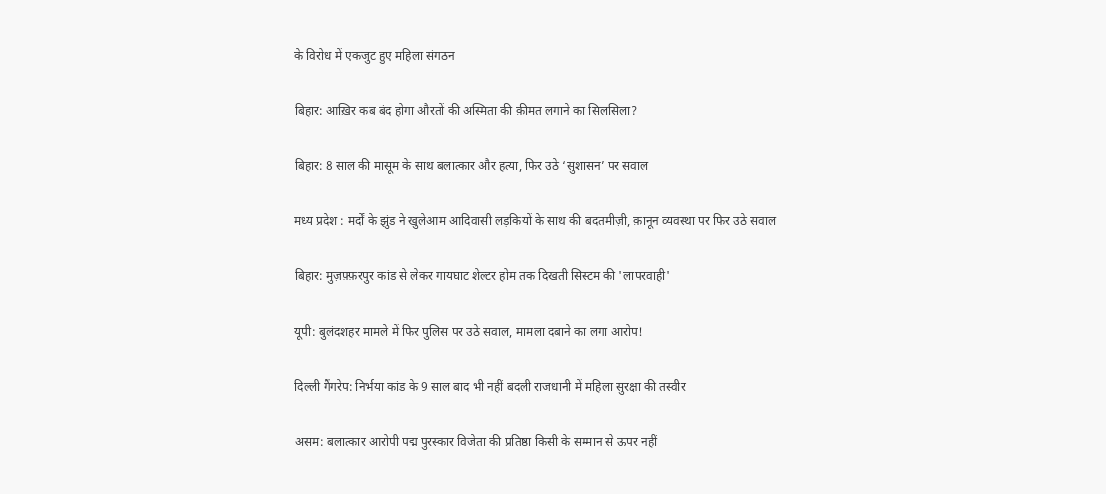के विरोध में एकजुट हुए महिला संगठन

बिहार: आख़िर कब बंद होगा औरतों की अस्मिता की क़ीमत लगाने का सिलसिला?

बिहार: 8 साल की मासूम के साथ बलात्कार और हत्या, फिर उठे ‘सुशासन’ पर सवाल

मध्य प्रदेश : मर्दों के झुंड ने खुलेआम आदिवासी लड़कियों के साथ की बदतमीज़ी, क़ानून व्यवस्था पर फिर उठे सवाल

बिहार: मुज़फ़्फ़रपुर कांड से लेकर गायघाट शेल्टर होम तक दिखती सिस्टम की 'लापरवाही'

यूपी: बुलंदशहर मामले में फिर पुलिस पर उठे सवाल, मामला दबाने का लगा आरोप!

दिल्ली गैंगरेप: निर्भया कांड के 9 साल बाद भी नहीं बदली राजधानी में महिला सुरक्षा की तस्वीर

असम: बलात्कार आरोपी पद्म पुरस्कार विजेता की प्रतिष्ठा किसी के सम्मान से ऊपर नहीं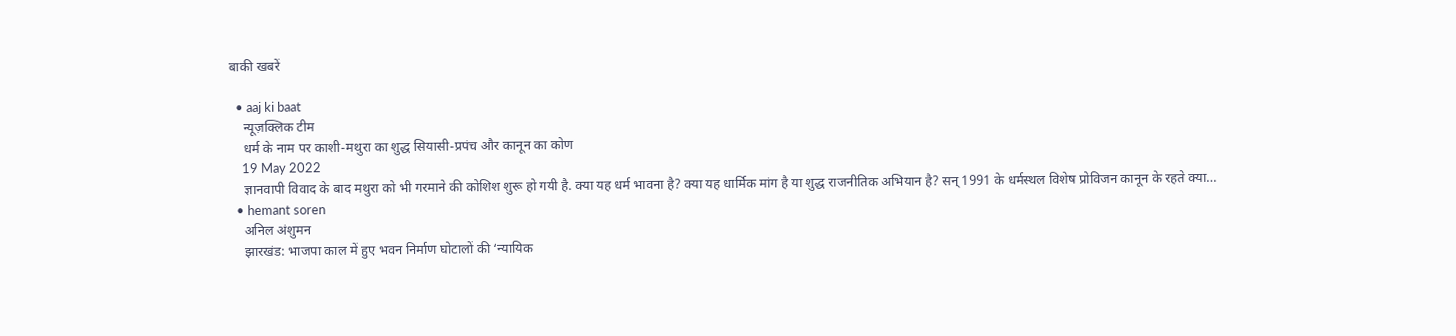बाकी खबरें

  • aaj ki baat
    न्यूज़क्लिक टीम
    धर्म के नाम पर काशी-मथुरा का शुद्ध सियासी-प्रपंच और कानून का कोण
    19 May 2022
    ज्ञानवापी विवाद के बाद मथुरा को भी गरमाने की कोशिश शुरू हो गयी है. क्या यह धर्म भावना है? क्या यह धार्मिक मांग है या शुद्ध राजनीतिक अभियान है? सन् 1991 के धर्मस्थल विशेष प्रोविजन कानून के रहते क्या…
  • hemant soren
    अनिल अंशुमन
    झारखंड: भाजपा काल में हुए भवन निर्माण घोटालों की ‘न्यायिक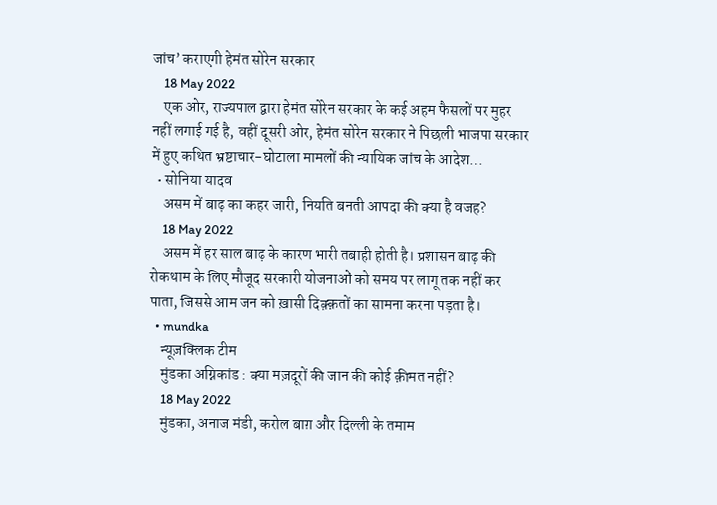जांच’ कराएगी हेमंत सोरेन सरकार
    18 May 2022
    एक ओर, राज्यपाल द्वारा हेमंत सोरेन सरकार के कई अहम फैसलों पर मुहर नहीं लगाई गई है, वहीं दूसरी ओर, हेमंत सोरेन सरकार ने पिछली भाजपा सरकार में हुए कथित भ्रष्टाचार-घोटाला मामलों की न्यायिक जांच के आदेश…
  • सोनिया यादव
    असम में बाढ़ का कहर जारी, नियति बनती आपदा की क्या है वजह?
    18 May 2022
    असम में हर साल बाढ़ के कारण भारी तबाही होती है। प्रशासन बाढ़ की रोकथाम के लिए मौजूद सरकारी योजनाओं को समय पर लागू तक नहीं कर पाता, जिससे आम जन को ख़ासी दिक़्क़तों का सामना करना पड़ता है।
  • mundka
    न्यूज़क्लिक टीम
    मुंडका अग्निकांड : क्या मज़दूरों की जान की कोई क़ीमत नहीं?
    18 May 2022
    मुंडका, अनाज मंडी, करोल बाग़ और दिल्ली के तमाम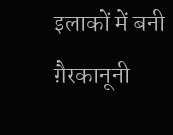इलाकों में बनी ग़ैरकानूनी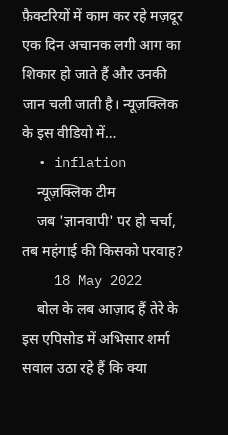फ़ैक्टरियों में काम कर रहे मज़दूर एक दिन अचानक लगी आग का शिकार हो जाते हैं और उनकी जान चली जाती है। न्यूज़क्लिक के इस वीडियो में…
  • inflation
    न्यूज़क्लिक टीम
    जब 'ज्ञानवापी' पर हो चर्चा, तब महंगाई की किसको परवाह?
    18 May 2022
    बोल के लब आज़ाद हैं तेरे के इस एपिसोड में अभिसार शर्मा सवाल उठा रहे हैं कि क्या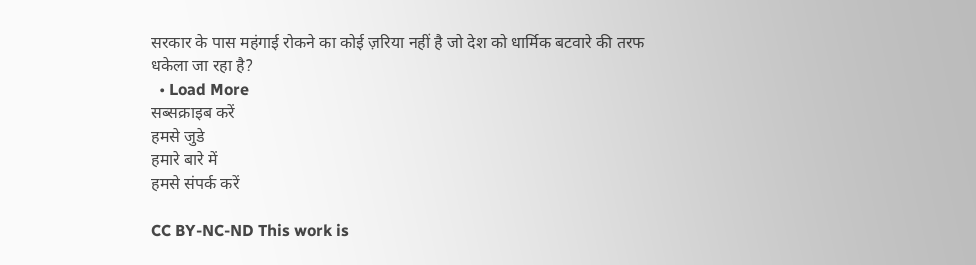सरकार के पास महंगाई रोकने का कोई ज़रिया नहीं है जो देश को धार्मिक बटवारे की तरफ धकेला जा रहा है?
  • Load More
सब्सक्राइब करें
हमसे जुडे
हमारे बारे में
हमसे संपर्क करें

CC BY-NC-ND This work is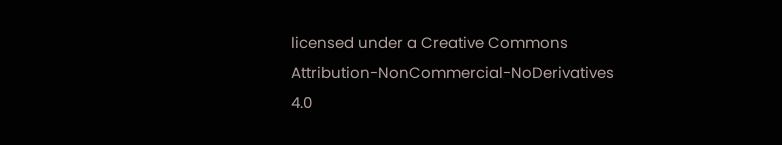licensed under a Creative Commons Attribution-NonCommercial-NoDerivatives 4.0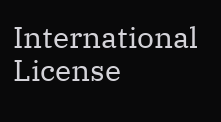International License